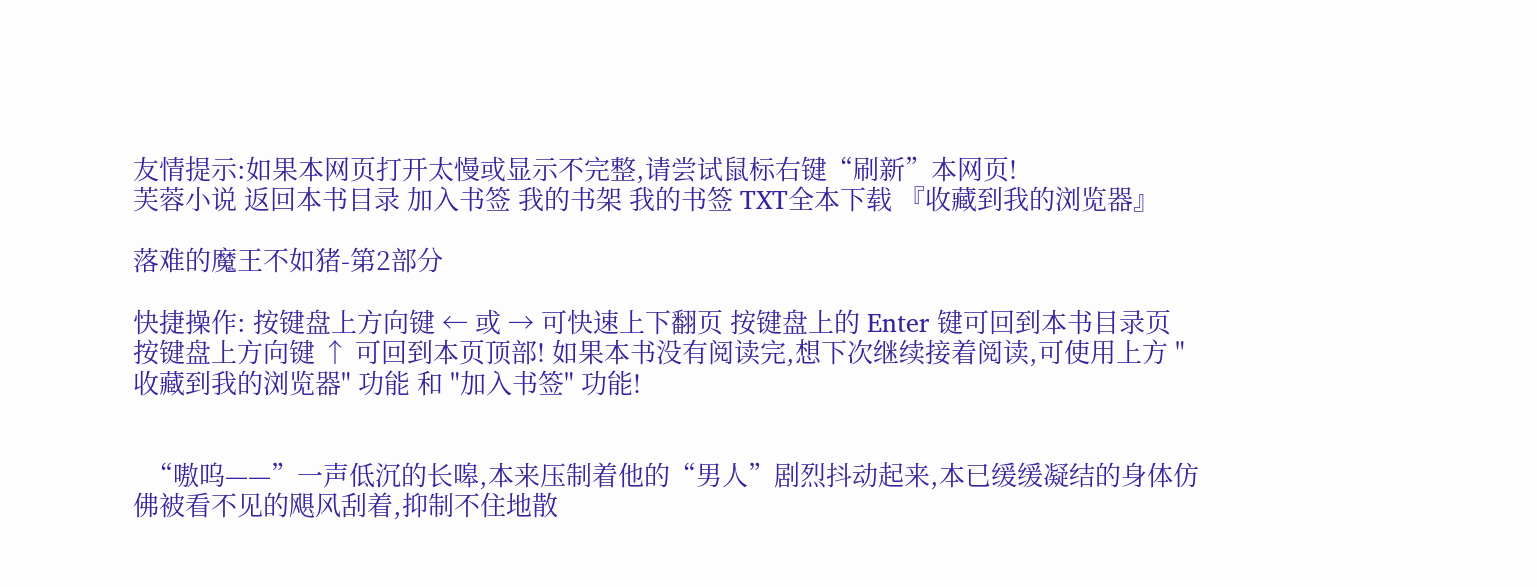友情提示:如果本网页打开太慢或显示不完整,请尝试鼠标右键“刷新”本网页!
芙蓉小说 返回本书目录 加入书签 我的书架 我的书签 TXT全本下载 『收藏到我的浏览器』

落难的魔王不如猪-第2部分

快捷操作: 按键盘上方向键 ← 或 → 可快速上下翻页 按键盘上的 Enter 键可回到本书目录页 按键盘上方向键 ↑ 可回到本页顶部! 如果本书没有阅读完,想下次继续接着阅读,可使用上方 "收藏到我的浏览器" 功能 和 "加入书签" 功能!


  “嗷呜——”一声低沉的长嗥,本来压制着他的“男人”剧烈抖动起来,本已缓缓凝结的身体仿佛被看不见的飓风刮着,抑制不住地散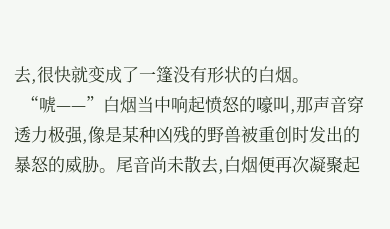去,很快就变成了一篷没有形状的白烟。
  “唬——”白烟当中响起愤怒的嚎叫,那声音穿透力极强,像是某种凶残的野兽被重创时发出的暴怒的威胁。尾音尚未散去,白烟便再次凝聚起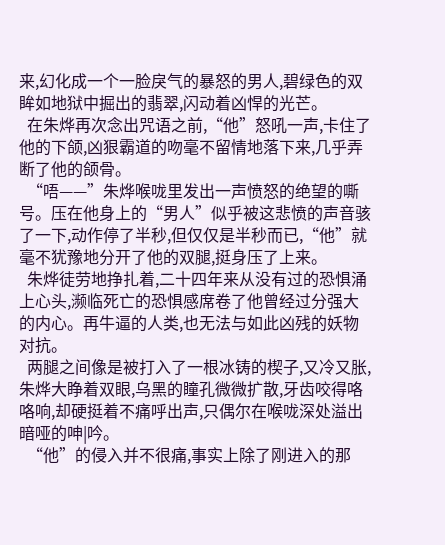来,幻化成一个一脸戾气的暴怒的男人,碧绿色的双眸如地狱中掘出的翡翠,闪动着凶悍的光芒。
  在朱烨再次念出咒语之前,“他”怒吼一声,卡住了他的下颌,凶狠霸道的吻毫不留情地落下来,几乎弄断了他的颌骨。
  “唔——”朱烨喉咙里发出一声愤怒的绝望的嘶号。压在他身上的“男人”似乎被这悲愤的声音骇了一下,动作停了半秒,但仅仅是半秒而已,“他”就毫不犹豫地分开了他的双腿,挺身压了上来。
  朱烨徒劳地挣扎着,二十四年来从没有过的恐惧涌上心头,濒临死亡的恐惧感席卷了他曾经过分强大的内心。再牛逼的人类,也无法与如此凶残的妖物对抗。
  两腿之间像是被打入了一根冰铸的楔子,又冷又胀,朱烨大睁着双眼,乌黑的瞳孔微微扩散,牙齿咬得咯咯响,却硬挺着不痛呼出声,只偶尔在喉咙深处溢出暗哑的呻|吟。
  “他”的侵入并不很痛,事实上除了刚进入的那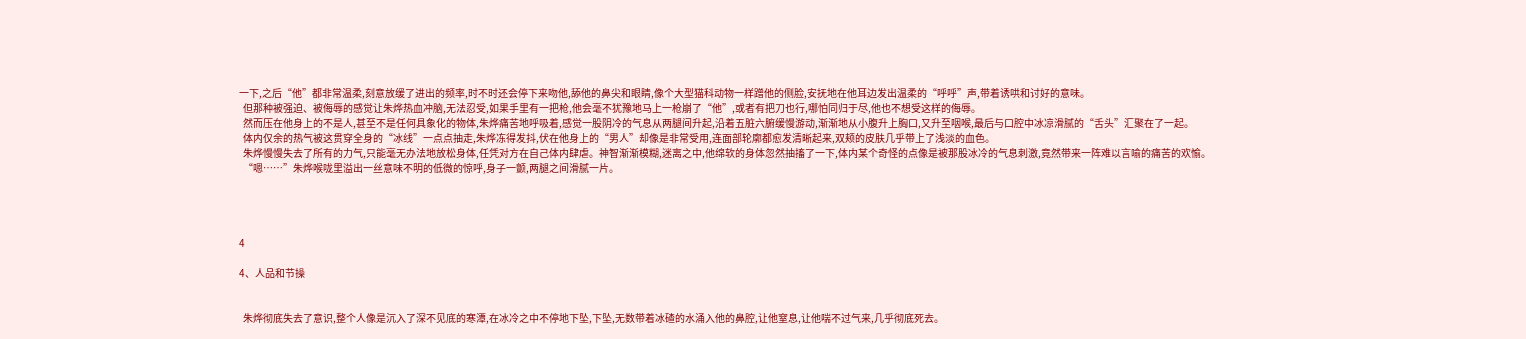一下,之后“他”都非常温柔,刻意放缓了进出的频率,时不时还会停下来吻他,舔他的鼻尖和眼睛,像个大型猫科动物一样蹭他的侧脸,安抚地在他耳边发出温柔的“呼呼”声,带着诱哄和讨好的意味。
  但那种被强迫、被侮辱的感觉让朱烨热血冲脑,无法忍受,如果手里有一把枪,他会毫不犹豫地马上一枪崩了“他”,或者有把刀也行,哪怕同归于尽,他也不想受这样的侮辱。
  然而压在他身上的不是人,甚至不是任何具象化的物体,朱烨痛苦地呼吸着,感觉一股阴冷的气息从两腿间升起,沿着五脏六腑缓慢游动,渐渐地从小腹升上胸口,又升至咽喉,最后与口腔中冰凉滑腻的“舌头”汇聚在了一起。
  体内仅余的热气被这贯穿全身的“冰线”一点点抽走,朱烨冻得发抖,伏在他身上的“男人”却像是非常受用,连面部轮廓都愈发清晰起来,双颊的皮肤几乎带上了浅淡的血色。
  朱烨慢慢失去了所有的力气,只能毫无办法地放松身体,任凭对方在自己体内肆虐。神智渐渐模糊,迷离之中,他绵软的身体忽然抽搐了一下,体内某个奇怪的点像是被那股冰冷的气息刺激,竟然带来一阵难以言喻的痛苦的欢愉。
  “嗯……”朱烨喉咙里溢出一丝意味不明的低微的惊呼,身子一颤,两腿之间滑腻一片。




4

4、人品和节操


  朱烨彻底失去了意识,整个人像是沉入了深不见底的寒潭,在冰冷之中不停地下坠,下坠,无数带着冰碴的水涌入他的鼻腔,让他窒息,让他喘不过气来,几乎彻底死去。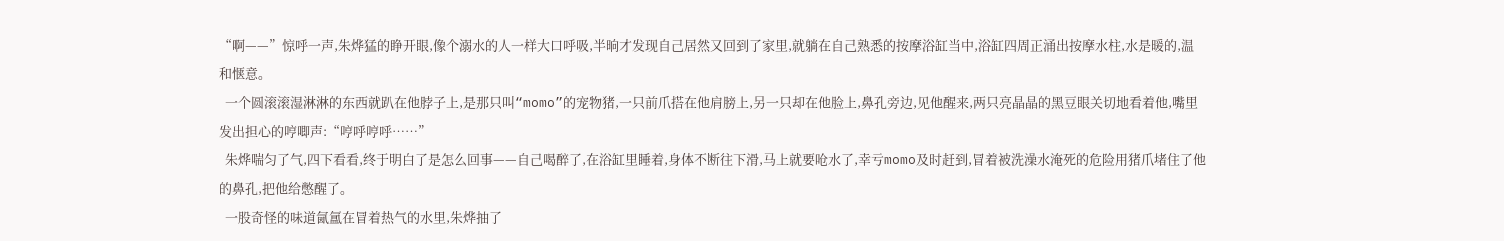“啊——”惊呼一声,朱烨猛的睁开眼,像个溺水的人一样大口呼吸,半晌才发现自己居然又回到了家里,就躺在自己熟悉的按摩浴缸当中,浴缸四周正涌出按摩水柱,水是暖的,温和惬意。
  一个圆滚滚湿淋淋的东西就趴在他脖子上,是那只叫“momo”的宠物猪,一只前爪搭在他肩膀上,另一只却在他脸上,鼻孔旁边,见他醒来,两只亮晶晶的黑豆眼关切地看着他,嘴里发出担心的哼唧声:“哼呼哼呼……”
  朱烨喘匀了气,四下看看,终于明白了是怎么回事——自己喝醉了,在浴缸里睡着,身体不断往下滑,马上就要呛水了,幸亏momo及时赶到,冒着被洗澡水淹死的危险用猪爪堵住了他的鼻孔,把他给憋醒了。
  一股奇怪的味道氤氲在冒着热气的水里,朱烨抽了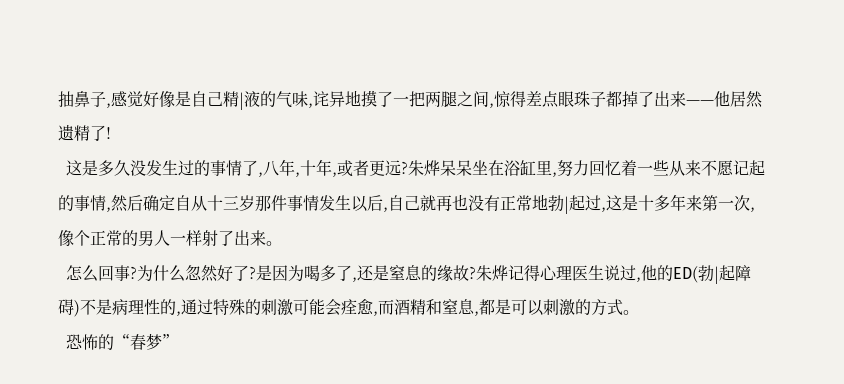抽鼻子,感觉好像是自己精|液的气味,诧异地摸了一把两腿之间,惊得差点眼珠子都掉了出来——他居然遗精了!
  这是多久没发生过的事情了,八年,十年,或者更远?朱烨呆呆坐在浴缸里,努力回忆着一些从来不愿记起的事情,然后确定自从十三岁那件事情发生以后,自己就再也没有正常地勃|起过,这是十多年来第一次,像个正常的男人一样射了出来。
  怎么回事?为什么忽然好了?是因为喝多了,还是窒息的缘故?朱烨记得心理医生说过,他的ED(勃|起障碍)不是病理性的,通过特殊的刺激可能会痊愈,而酒精和窒息,都是可以刺激的方式。
  恐怖的“春梦”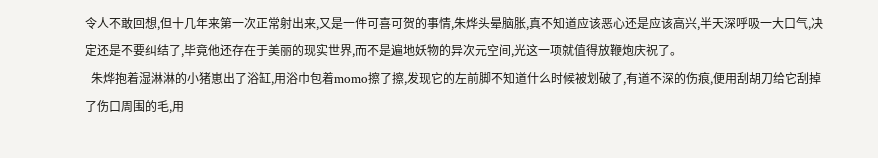令人不敢回想,但十几年来第一次正常射出来,又是一件可喜可贺的事情,朱烨头晕脑胀,真不知道应该恶心还是应该高兴,半天深呼吸一大口气,决定还是不要纠结了,毕竟他还存在于美丽的现实世界,而不是遍地妖物的异次元空间,光这一项就值得放鞭炮庆祝了。
  朱烨抱着湿淋淋的小猪崽出了浴缸,用浴巾包着momo擦了擦,发现它的左前脚不知道什么时候被划破了,有道不深的伤痕,便用刮胡刀给它刮掉了伤口周围的毛,用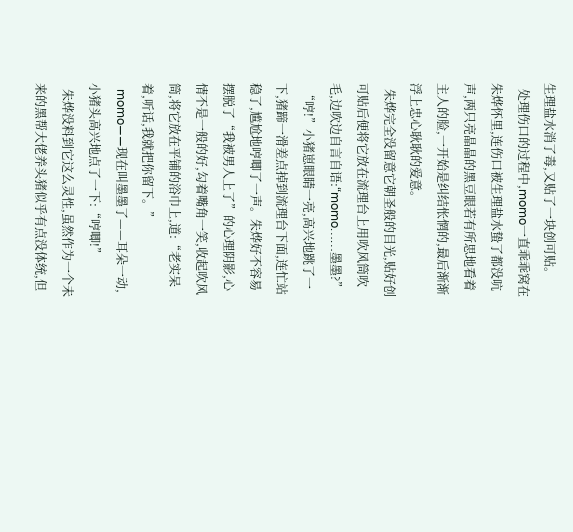生理盐水消了毒,又贴了一块创可贴。
  处理伤口的过程中,momo一直乖乖窝在朱烨怀里,连伤口被生理盐水蛰了都没吭声,两只亮晶晶的黑豆眼若有所思地看着主人的脸,一开始是纠结怅惘的,最后渐渐浮上忠心耿耿的爱意。
  朱烨完全没留意它朝圣般的目光,贴好创可贴后便将它放在流理台上用吹风筒吹毛,边吹边自言自语:“momo……墨墨?”
  “哼!”小猪崽眼睛一亮,高兴地跳了一下,猪蹄一滑差点掉到流理台下面,连忙站稳了,尴尬地哼唧了一声。朱烨好不容易摆脱了“我被男人上了”的心理阴影,心情不是一般的好,勾着嘴角一笑,收起吹风筒,将它放在平铺的浴巾上,道:“老实呆着,听话,我就把你留下。”
  momo——现在叫墨墨了——耳朵一动,小猪头高兴地点了一下:“哼唧!”
  朱烨没料到它这么灵性,虽然作为一个未来的黑帮大佬养头猪似乎有点没体统,但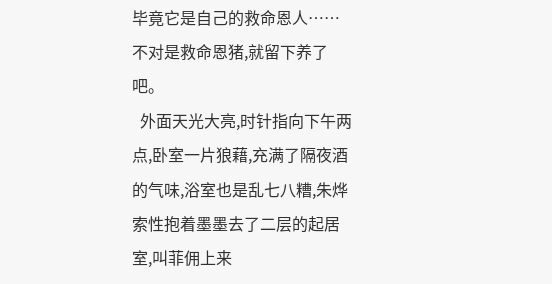毕竟它是自己的救命恩人……不对是救命恩猪,就留下养了吧。
  外面天光大亮,时针指向下午两点,卧室一片狼藉,充满了隔夜酒的气味,浴室也是乱七八糟,朱烨索性抱着墨墨去了二层的起居室,叫菲佣上来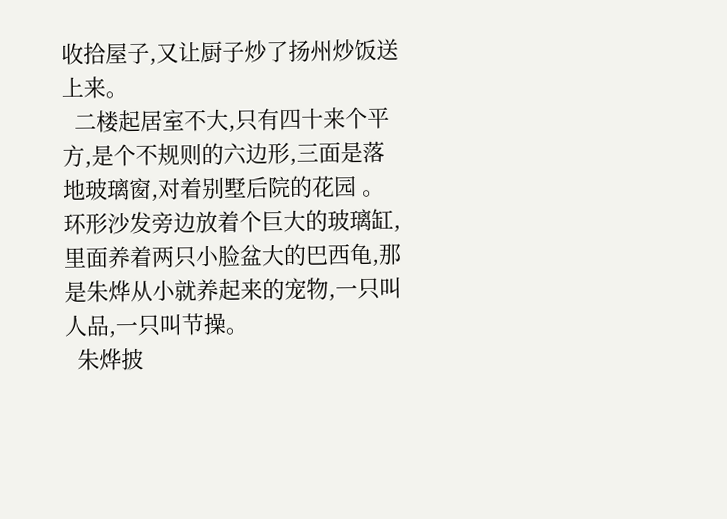收拾屋子,又让厨子炒了扬州炒饭送上来。
  二楼起居室不大,只有四十来个平方,是个不规则的六边形,三面是落地玻璃窗,对着别墅后院的花园 。环形沙发旁边放着个巨大的玻璃缸,里面养着两只小脸盆大的巴西龟,那是朱烨从小就养起来的宠物,一只叫人品,一只叫节操。
  朱烨披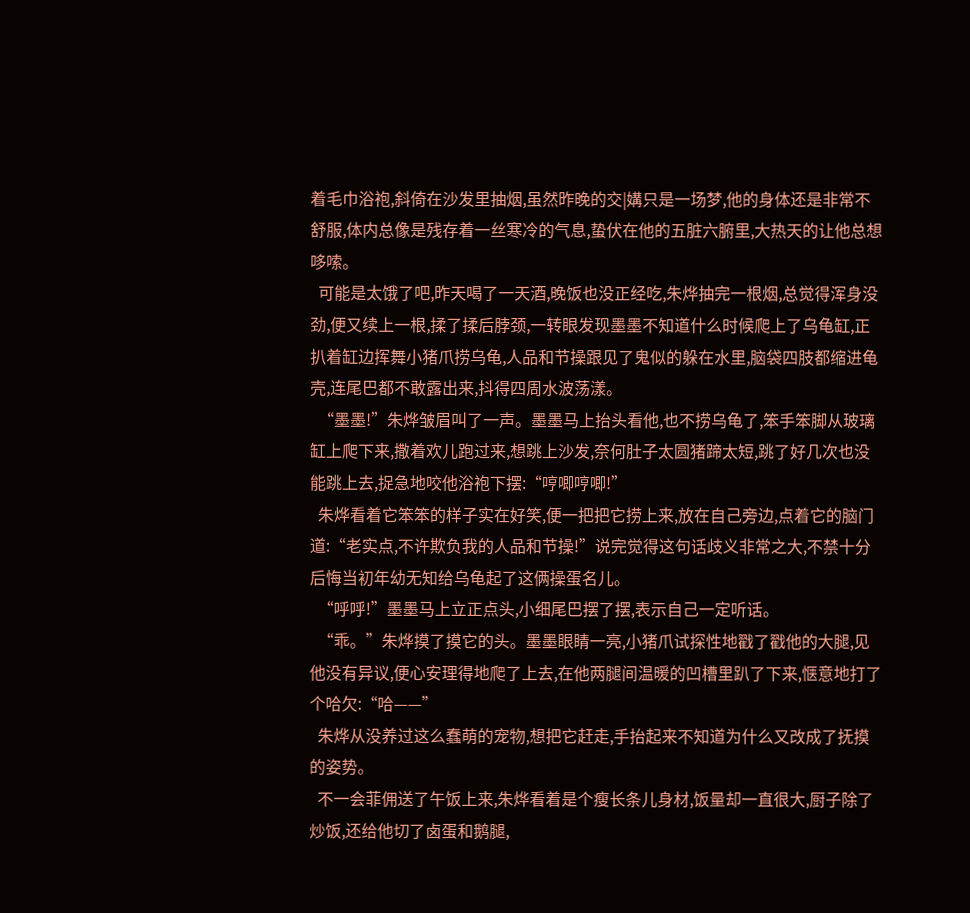着毛巾浴袍,斜倚在沙发里抽烟,虽然昨晚的交|媾只是一场梦,他的身体还是非常不舒服,体内总像是残存着一丝寒冷的气息,蛰伏在他的五脏六腑里,大热天的让他总想哆嗦。
  可能是太饿了吧,昨天喝了一天酒,晚饭也没正经吃,朱烨抽完一根烟,总觉得浑身没劲,便又续上一根,揉了揉后脖颈,一转眼发现墨墨不知道什么时候爬上了乌龟缸,正扒着缸边挥舞小猪爪捞乌龟,人品和节操跟见了鬼似的躲在水里,脑袋四肢都缩进龟壳,连尾巴都不敢露出来,抖得四周水波荡漾。
  “墨墨!”朱烨皱眉叫了一声。墨墨马上抬头看他,也不捞乌龟了,笨手笨脚从玻璃缸上爬下来,撒着欢儿跑过来,想跳上沙发,奈何肚子太圆猪蹄太短,跳了好几次也没能跳上去,捉急地咬他浴袍下摆:“哼唧哼唧!”
  朱烨看着它笨笨的样子实在好笑,便一把把它捞上来,放在自己旁边,点着它的脑门道:“老实点,不许欺负我的人品和节操!”说完觉得这句话歧义非常之大,不禁十分后悔当初年幼无知给乌龟起了这俩操蛋名儿。
  “呼呼!”墨墨马上立正点头,小细尾巴摆了摆,表示自己一定听话。
  “乖。”朱烨摸了摸它的头。墨墨眼睛一亮,小猪爪试探性地戳了戳他的大腿,见他没有异议,便心安理得地爬了上去,在他两腿间温暖的凹槽里趴了下来,惬意地打了个哈欠:“哈——”
  朱烨从没养过这么蠢萌的宠物,想把它赶走,手抬起来不知道为什么又改成了抚摸的姿势。
  不一会菲佣送了午饭上来,朱烨看着是个瘦长条儿身材,饭量却一直很大,厨子除了炒饭,还给他切了卤蛋和鹅腿,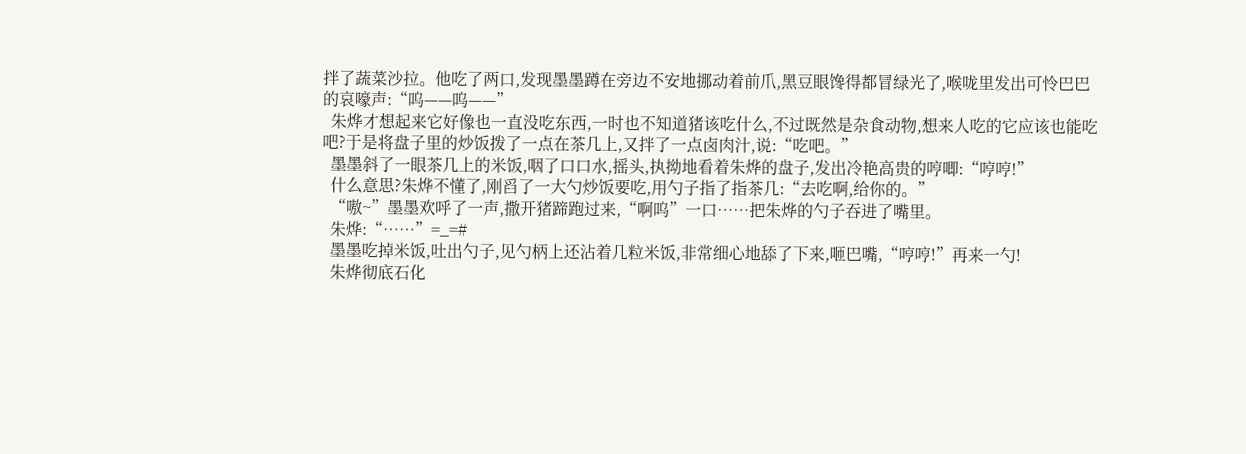拌了蔬菜沙拉。他吃了两口,发现墨墨蹲在旁边不安地挪动着前爪,黑豆眼馋得都冒绿光了,喉咙里发出可怜巴巴的哀嚎声:“呜——呜——”
  朱烨才想起来它好像也一直没吃东西,一时也不知道猪该吃什么,不过既然是杂食动物,想来人吃的它应该也能吃吧?于是将盘子里的炒饭拨了一点在茶几上,又拌了一点卤肉汁,说:“吃吧。”
  墨墨斜了一眼茶几上的米饭,咽了口口水,摇头,执拗地看着朱烨的盘子,发出冷艳高贵的哼唧:“哼哼!”
  什么意思?朱烨不懂了,刚舀了一大勺炒饭要吃,用勺子指了指茶几:“去吃啊,给你的。”
  “嗷~”墨墨欢呼了一声,撒开猪蹄跑过来,“啊呜”一口……把朱烨的勺子吞进了嘴里。
  朱烨:“……”=_=#
  墨墨吃掉米饭,吐出勺子,见勺柄上还沾着几粒米饭,非常细心地舔了下来,咂巴嘴,“哼哼!”再来一勺!
  朱烨彻底石化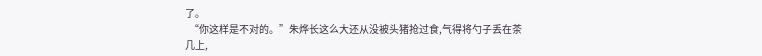了。
  “你这样是不对的。”朱烨长这么大还从没被头猪抢过食,气得将勺子丢在茶几上,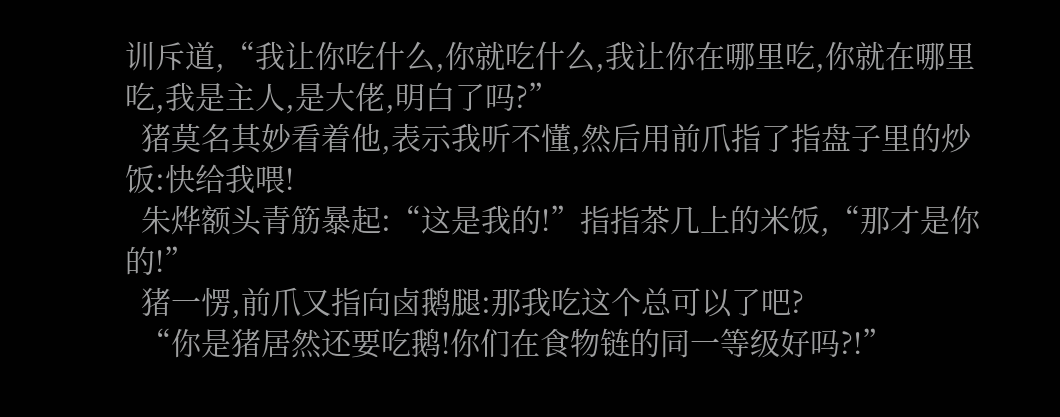训斥道,“我让你吃什么,你就吃什么,我让你在哪里吃,你就在哪里吃,我是主人,是大佬,明白了吗?”
  猪莫名其妙看着他,表示我听不懂,然后用前爪指了指盘子里的炒饭:快给我喂!
  朱烨额头青筋暴起:“这是我的!”指指茶几上的米饭,“那才是你的!”
  猪一愣,前爪又指向卤鹅腿:那我吃这个总可以了吧?
  “你是猪居然还要吃鹅!你们在食物链的同一等级好吗?!”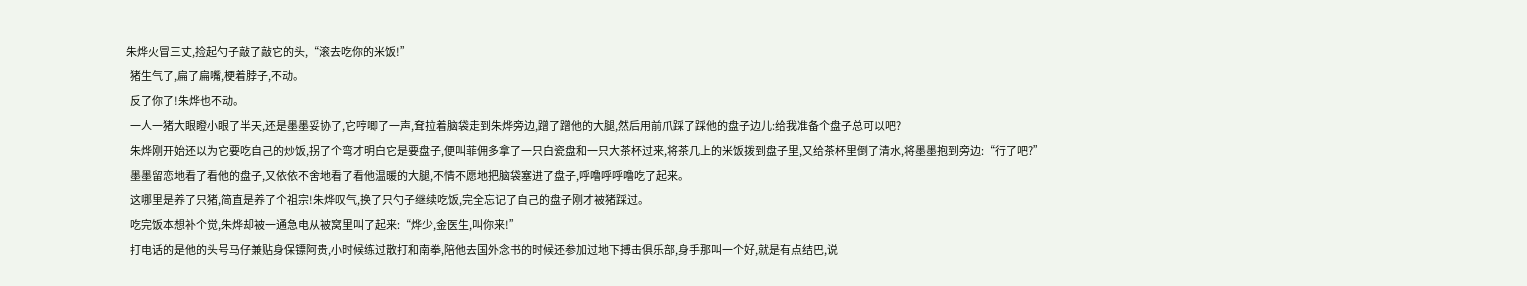朱烨火冒三丈,捡起勺子敲了敲它的头,“滚去吃你的米饭!”
  猪生气了,扁了扁嘴,梗着脖子,不动。
  反了你了!朱烨也不动。
  一人一猪大眼瞪小眼了半天,还是墨墨妥协了,它哼唧了一声,耷拉着脑袋走到朱烨旁边,蹭了蹭他的大腿,然后用前爪踩了踩他的盘子边儿:给我准备个盘子总可以吧?
  朱烨刚开始还以为它要吃自己的炒饭,拐了个弯才明白它是要盘子,便叫菲佣多拿了一只白瓷盘和一只大茶杯过来,将茶几上的米饭拨到盘子里,又给茶杯里倒了清水,将墨墨抱到旁边:“行了吧?”
  墨墨留恋地看了看他的盘子,又依依不舍地看了看他温暖的大腿,不情不愿地把脑袋塞进了盘子,呼噜呼呼噜吃了起来。
  这哪里是养了只猪,简直是养了个祖宗!朱烨叹气,换了只勺子继续吃饭,完全忘记了自己的盘子刚才被猪踩过。
  吃完饭本想补个觉,朱烨却被一通急电从被窝里叫了起来:“烨少,金医生,叫你来!”
  打电话的是他的头号马仔兼贴身保镖阿贵,小时候练过散打和南拳,陪他去国外念书的时候还参加过地下搏击俱乐部,身手那叫一个好,就是有点结巴,说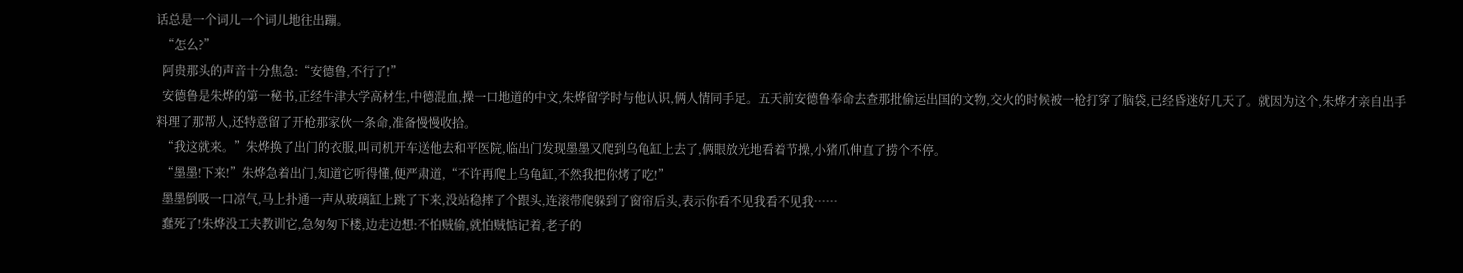话总是一个词儿一个词儿地往出蹦。
  “怎么?”
  阿贵那头的声音十分焦急:“安德鲁,不行了!”
  安德鲁是朱烨的第一秘书,正经牛津大学高材生,中德混血,操一口地道的中文,朱烨留学时与他认识,俩人情同手足。五天前安德鲁奉命去查那批偷运出国的文物,交火的时候被一枪打穿了脑袋,已经昏迷好几天了。就因为这个,朱烨才亲自出手料理了那帮人,还特意留了开枪那家伙一条命,准备慢慢收拾。
  “我这就来。”朱烨换了出门的衣服,叫司机开车送他去和平医院,临出门发现墨墨又爬到乌龟缸上去了,俩眼放光地看着节操,小猪爪伸直了捞个不停。
  “墨墨!下来!”朱烨急着出门,知道它听得懂,便严肃道,“不许再爬上乌龟缸,不然我把你烤了吃!”
  墨墨倒吸一口凉气,马上扑通一声从玻璃缸上跳了下来,没站稳摔了个跟头,连滚带爬躲到了窗帘后头,表示你看不见我看不见我……
  蠢死了!朱烨没工夫教训它,急匆匆下楼,边走边想:不怕贼偷,就怕贼惦记着,老子的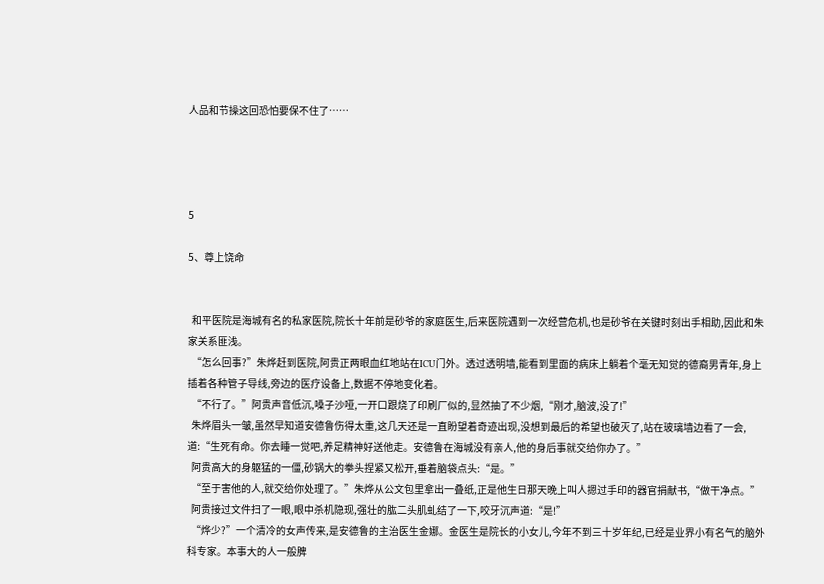人品和节操这回恐怕要保不住了……




5

5、尊上饶命


  和平医院是海城有名的私家医院,院长十年前是砂爷的家庭医生,后来医院遇到一次经营危机,也是砂爷在关键时刻出手相助,因此和朱家关系匪浅。
  “怎么回事?”朱烨赶到医院,阿贵正两眼血红地站在ICU门外。透过透明墙,能看到里面的病床上躺着个毫无知觉的德裔男青年,身上插着各种管子导线,旁边的医疗设备上,数据不停地变化着。
  “不行了。”阿贵声音低沉,嗓子沙哑,一开口跟烧了印刷厂似的,显然抽了不少烟,“刚才,脑波,没了!”
  朱烨眉头一皱,虽然早知道安德鲁伤得太重,这几天还是一直盼望着奇迹出现,没想到最后的希望也破灭了,站在玻璃墙边看了一会,道:“生死有命。你去睡一觉吧,养足精神好送他走。安德鲁在海城没有亲人,他的身后事就交给你办了。”
  阿贵高大的身躯猛的一僵,砂锅大的拳头捏紧又松开,垂着脑袋点头:“是。”
  “至于害他的人,就交给你处理了。”朱烨从公文包里拿出一叠纸,正是他生日那天晚上叫人摁过手印的器官捐献书,“做干净点。”
  阿贵接过文件扫了一眼,眼中杀机隐现,强壮的肱二头肌虬结了一下,咬牙沉声道:“是!”
  “烨少?”一个清冷的女声传来,是安德鲁的主治医生金娜。金医生是院长的小女儿,今年不到三十岁年纪,已经是业界小有名气的脑外科专家。本事大的人一般脾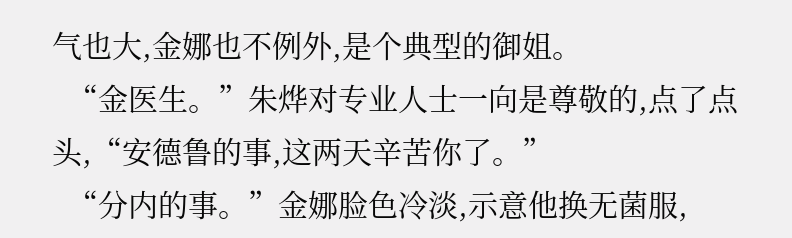气也大,金娜也不例外,是个典型的御姐。
  “金医生。”朱烨对专业人士一向是尊敬的,点了点头,“安德鲁的事,这两天辛苦你了。”
  “分内的事。”金娜脸色冷淡,示意他换无菌服,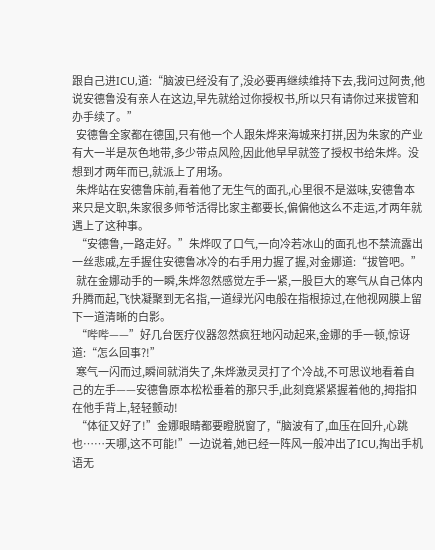跟自己进ICU,道:“脑波已经没有了,没必要再继续维持下去,我问过阿贵,他说安德鲁没有亲人在这边,早先就给过你授权书,所以只有请你过来拔管和办手续了。”
  安德鲁全家都在德国,只有他一个人跟朱烨来海城来打拼,因为朱家的产业有大一半是灰色地带,多少带点风险,因此他早早就签了授权书给朱烨。没想到才两年而已,就派上了用场。
  朱烨站在安德鲁床前,看着他了无生气的面孔,心里很不是滋味,安德鲁本来只是文职,朱家很多师爷活得比家主都要长,偏偏他这么不走运,才两年就遇上了这种事。
  “安德鲁,一路走好。”朱烨叹了口气,一向冷若冰山的面孔也不禁流露出一丝悲戚,左手握住安德鲁冰冷的右手用力握了握,对金娜道:“拔管吧。”
  就在金娜动手的一瞬,朱烨忽然感觉左手一紧,一股巨大的寒气从自己体内升腾而起,飞快凝聚到无名指,一道绿光闪电般在指根掠过,在他视网膜上留下一道清晰的白影。
  “哔哔——”好几台医疗仪器忽然疯狂地闪动起来,金娜的手一顿,惊讶道:“怎么回事?!”
  寒气一闪而过,瞬间就消失了,朱烨激灵灵打了个冷战,不可思议地看着自己的左手——安德鲁原本松松垂着的那只手,此刻竟紧紧握着他的,拇指扣在他手背上,轻轻颤动!
  “体征又好了!”金娜眼睛都要瞪脱窗了,“脑波有了,血压在回升,心跳也……天哪,这不可能!”一边说着,她已经一阵风一般冲出了ICU,掏出手机语无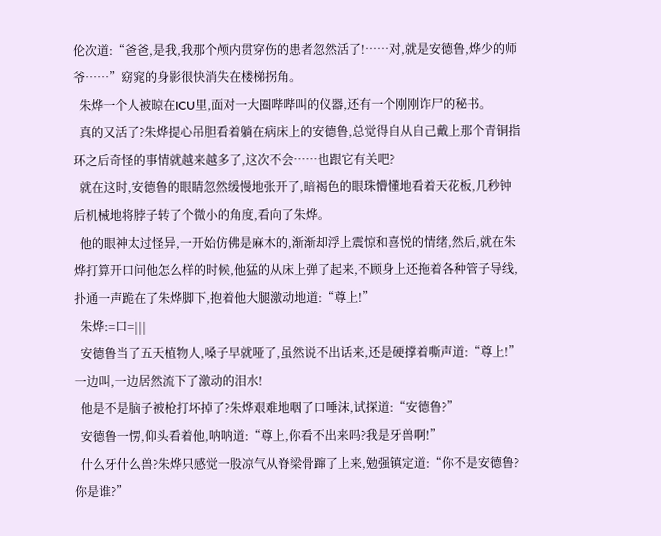伦次道:“爸爸,是我,我那个颅内贯穿伤的患者忽然活了!……对,就是安德鲁,烨少的师爷……”窈窕的身影很快消失在楼梯拐角。
  朱烨一个人被晾在ICU里,面对一大圈哔哔叫的仪器,还有一个刚刚诈尸的秘书。
  真的又活了?朱烨提心吊胆看着躺在病床上的安德鲁,总觉得自从自己戴上那个青铜指环之后奇怪的事情就越来越多了,这次不会……也跟它有关吧?
  就在这时,安德鲁的眼睛忽然缓慢地张开了,暗褐色的眼珠懵懂地看着天花板,几秒钟后机械地将脖子转了个微小的角度,看向了朱烨。
  他的眼神太过怪异,一开始仿佛是麻木的,渐渐却浮上震惊和喜悦的情绪,然后,就在朱烨打算开口问他怎么样的时候,他猛的从床上弹了起来,不顾身上还拖着各种管子导线,扑通一声跪在了朱烨脚下,抱着他大腿激动地道:“尊上!”
  朱烨:=口=|||
  安德鲁当了五天植物人,嗓子早就哑了,虽然说不出话来,还是硬撑着嘶声道:“尊上!”一边叫,一边居然流下了激动的泪水!
  他是不是脑子被枪打坏掉了?朱烨艰难地咽了口唾沫,试探道:“安德鲁?”
  安德鲁一愣,仰头看着他,呐呐道:“尊上,你看不出来吗?我是牙兽啊!”
  什么牙什么兽?朱烨只感觉一股凉气从脊梁骨蹿了上来,勉强镇定道:“你不是安德鲁?你是谁?”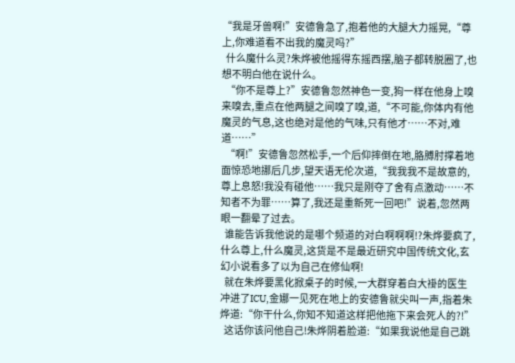“我是牙兽啊!”安德鲁急了,抱着他的大腿大力摇晃,“尊上,你难道看不出我的魔灵吗?”
  什么魔什么灵?朱烨被他摇得东摇西摆,脑子都转脱圈了,也想不明白他在说什么。
  “你不是尊上?”安德鲁忽然神色一变,狗一样在他身上嗅来嗅去,重点在他两腿之间嗅了嗅,道,“不可能,你体内有他魔灵的气息,这也绝对是他的气味,只有他才……不对,难道……”
  “啊!”安德鲁忽然松手,一个后仰摔倒在地,胳膊肘撑着地面惊恐地挪后几步,望天语无伦次道,“我我我不是故意的,尊上息怒!我没有碰他……我只是刚夺了舍有点激动……不知者不为罪……算了,我还是重新死一回吧!”说着,忽然两眼一翻晕了过去。
  谁能告诉我他说的是哪个频道的对白啊啊啊!?朱烨要疯了,什么尊上,什么魔灵,这货是不是最近研究中国传统文化,玄幻小说看多了以为自己在修仙啊!
  就在朱烨要黑化掀桌子的时候,一大群穿着白大褂的医生冲进了ICU,金娜一见死在地上的安德鲁就尖叫一声,指着朱烨道:“你干什么,你知不知道这样把他拖下来会死人的?!”
  这话你该问他自己!朱烨阴着脸道:“如果我说他是自己跳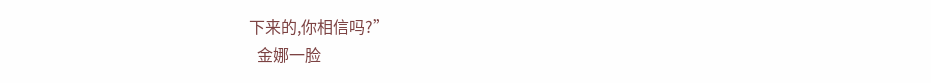下来的,你相信吗?”
  金娜一脸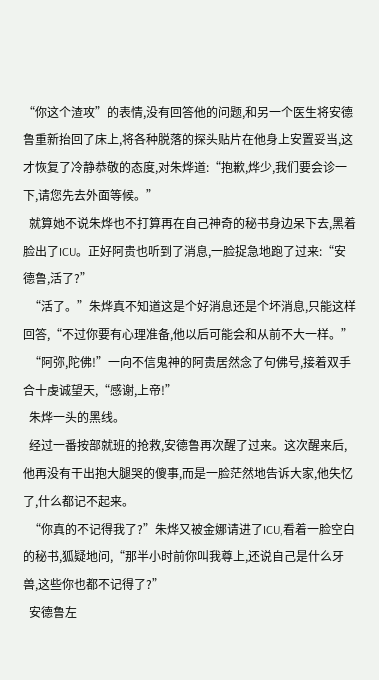“你这个渣攻”的表情,没有回答他的问题,和另一个医生将安德鲁重新抬回了床上,将各种脱落的探头贴片在他身上安置妥当,这才恢复了冷静恭敬的态度,对朱烨道:“抱歉,烨少,我们要会诊一下,请您先去外面等候。”
  就算她不说朱烨也不打算再在自己神奇的秘书身边呆下去,黑着脸出了ICU。正好阿贵也听到了消息,一脸捉急地跑了过来:“安德鲁,活了?”
  “活了。”朱烨真不知道这是个好消息还是个坏消息,只能这样回答,“不过你要有心理准备,他以后可能会和从前不大一样。”
  “阿弥,陀佛!”一向不信鬼神的阿贵居然念了句佛号,接着双手合十虔诚望天,“感谢,上帝!”
  朱烨一头的黑线。
  经过一番按部就班的抢救,安德鲁再次醒了过来。这次醒来后,他再没有干出抱大腿哭的傻事,而是一脸茫然地告诉大家,他失忆了,什么都记不起来。
  “你真的不记得我了?”朱烨又被金娜请进了ICU,看着一脸空白的秘书,狐疑地问,“那半小时前你叫我尊上,还说自己是什么牙兽,这些你也都不记得了?”
  安德鲁左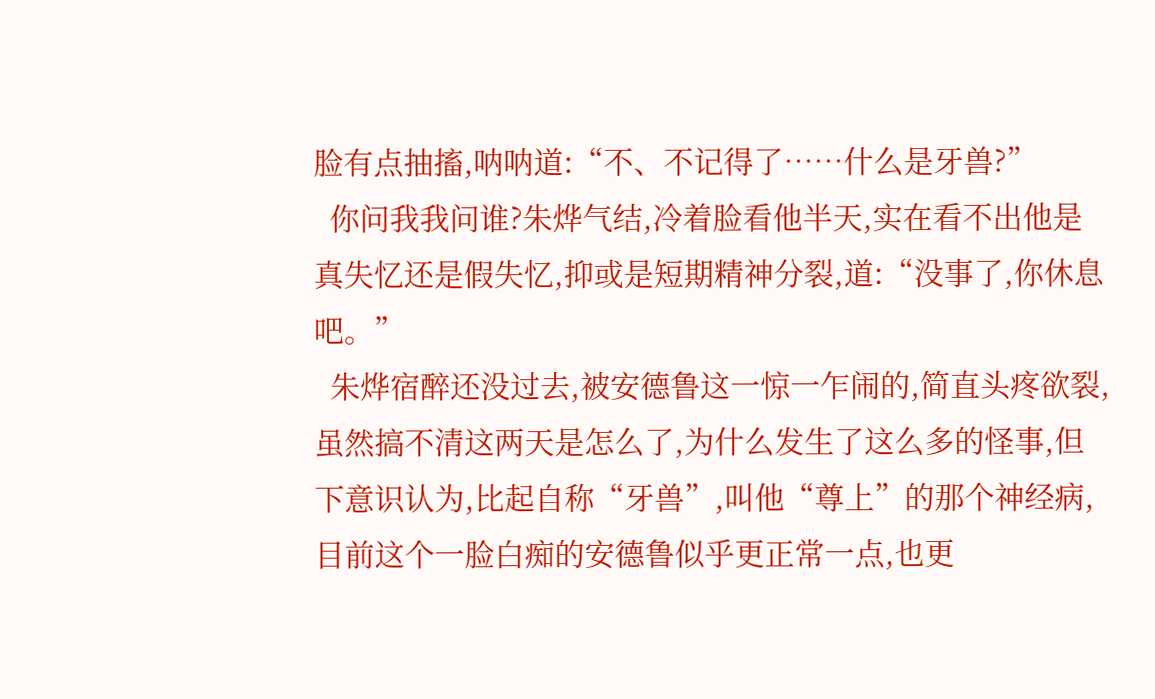脸有点抽搐,呐呐道:“不、不记得了……什么是牙兽?”
  你问我我问谁?朱烨气结,冷着脸看他半天,实在看不出他是真失忆还是假失忆,抑或是短期精神分裂,道:“没事了,你休息吧。”
  朱烨宿醉还没过去,被安德鲁这一惊一乍闹的,简直头疼欲裂,虽然搞不清这两天是怎么了,为什么发生了这么多的怪事,但下意识认为,比起自称“牙兽”,叫他“尊上”的那个神经病,目前这个一脸白痴的安德鲁似乎更正常一点,也更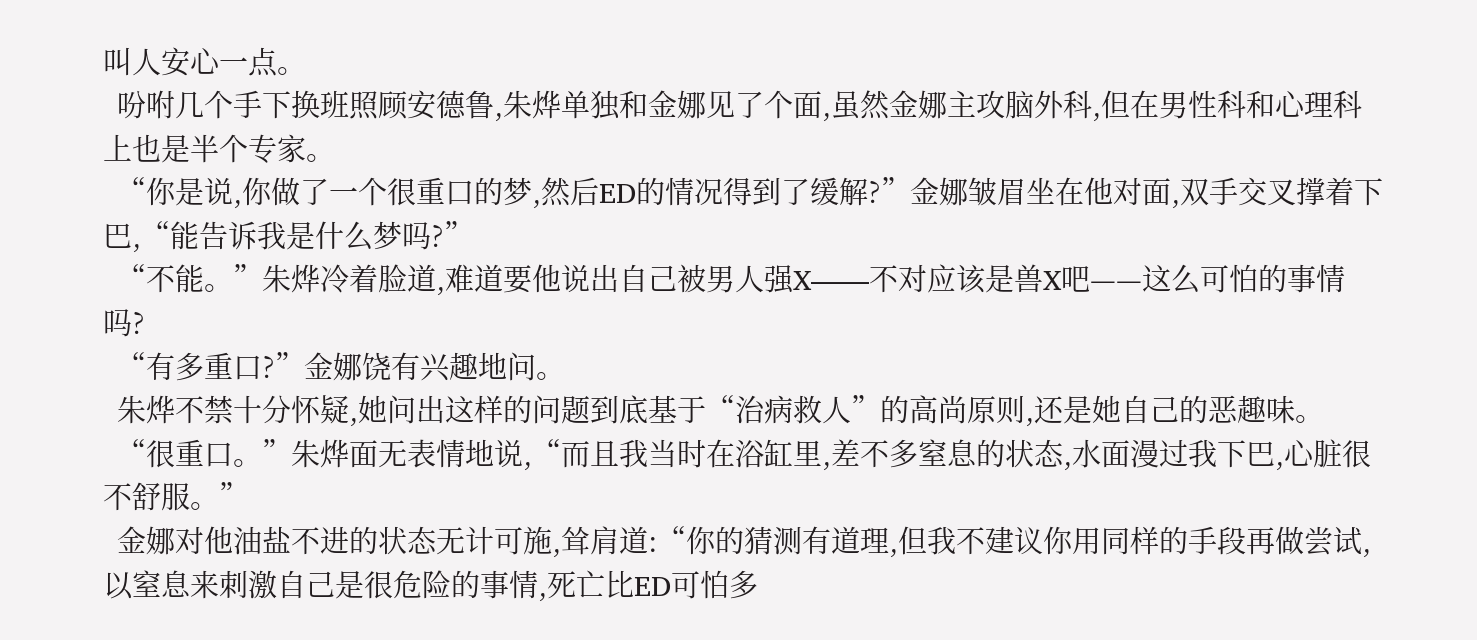叫人安心一点。
  吩咐几个手下换班照顾安德鲁,朱烨单独和金娜见了个面,虽然金娜主攻脑外科,但在男性科和心理科上也是半个专家。
  “你是说,你做了一个很重口的梦,然后ED的情况得到了缓解?”金娜皱眉坐在他对面,双手交叉撑着下巴,“能告诉我是什么梦吗?”
  “不能。”朱烨冷着脸道,难道要他说出自己被男人强X——不对应该是兽X吧——这么可怕的事情吗?
  “有多重口?”金娜饶有兴趣地问。
  朱烨不禁十分怀疑,她问出这样的问题到底基于“治病救人”的高尚原则,还是她自己的恶趣味。
  “很重口。”朱烨面无表情地说,“而且我当时在浴缸里,差不多窒息的状态,水面漫过我下巴,心脏很不舒服。”
  金娜对他油盐不进的状态无计可施,耸肩道:“你的猜测有道理,但我不建议你用同样的手段再做尝试,以窒息来刺激自己是很危险的事情,死亡比ED可怕多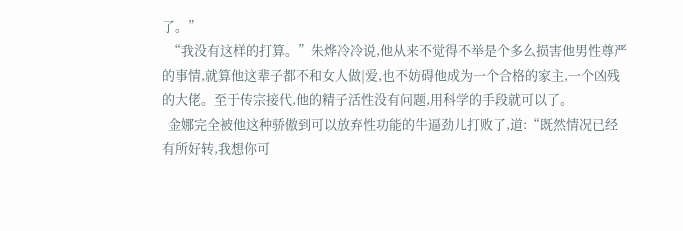了。”
  “我没有这样的打算。”朱烨冷冷说,他从来不觉得不举是个多么损害他男性尊严的事情,就算他这辈子都不和女人做|爱,也不妨碍他成为一个合格的家主,一个凶残的大佬。至于传宗接代,他的精子活性没有问题,用科学的手段就可以了。
  金娜完全被他这种骄傲到可以放弃性功能的牛逼劲儿打败了,道:“既然情况已经有所好转,我想你可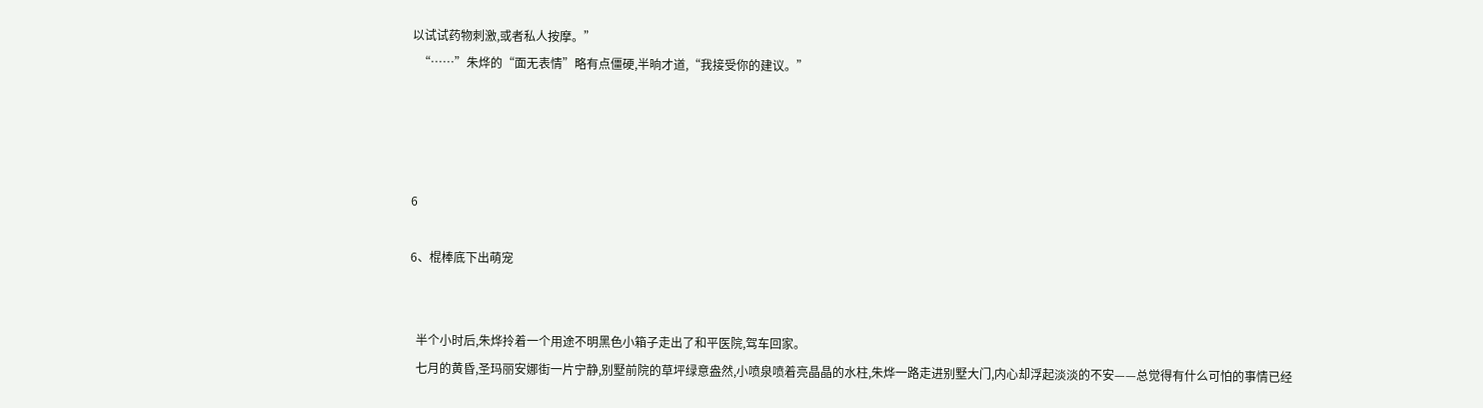以试试药物刺激,或者私人按摩。”
  “……”朱烨的“面无表情”略有点僵硬,半晌才道,“我接受你的建议。”




6

6、棍棒底下出萌宠


  半个小时后,朱烨拎着一个用途不明黑色小箱子走出了和平医院,驾车回家。
  七月的黄昏,圣玛丽安娜街一片宁静,别墅前院的草坪绿意盎然,小喷泉喷着亮晶晶的水柱,朱烨一路走进别墅大门,内心却浮起淡淡的不安——总觉得有什么可怕的事情已经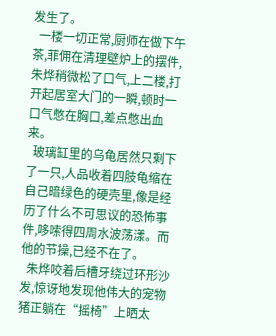发生了。
  一楼一切正常,厨师在做下午茶,菲佣在清理壁炉上的摆件,朱烨稍微松了口气,上二楼,打开起居室大门的一瞬,顿时一口气憋在胸口,差点憋出血来。
  玻璃缸里的乌龟居然只剩下了一只,人品收着四肢龟缩在自己暗绿色的硬壳里,像是经历了什么不可思议的恐怖事件,哆嗦得四周水波荡漾。而他的节操,已经不在了。
  朱烨咬着后槽牙绕过环形沙发,惊讶地发现他伟大的宠物猪正躺在“摇椅”上晒太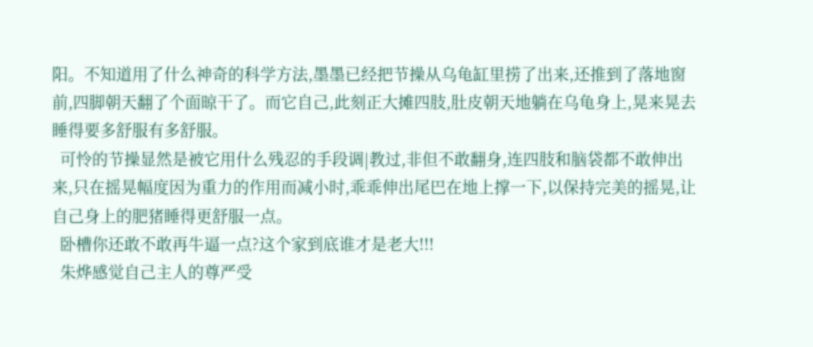阳。不知道用了什么神奇的科学方法,墨墨已经把节操从乌龟缸里捞了出来,还推到了落地窗前,四脚朝天翻了个面晾干了。而它自己,此刻正大摊四肢,肚皮朝天地躺在乌龟身上,晃来晃去睡得要多舒服有多舒服。
  可怜的节操显然是被它用什么残忍的手段调|教过,非但不敢翻身,连四肢和脑袋都不敢伸出来,只在摇晃幅度因为重力的作用而减小时,乖乖伸出尾巴在地上撑一下,以保持完美的摇晃,让自己身上的肥猪睡得更舒服一点。
  卧槽你还敢不敢再牛逼一点?这个家到底谁才是老大!!!
  朱烨感觉自己主人的尊严受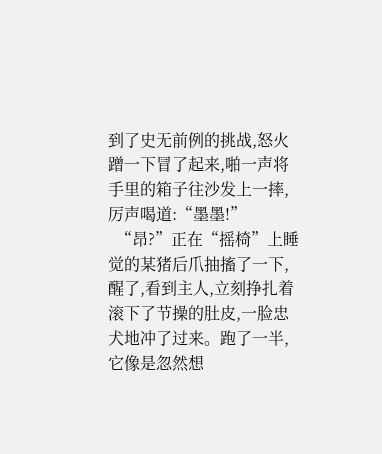到了史无前例的挑战,怒火蹭一下冒了起来,啪一声将手里的箱子往沙发上一摔,厉声喝道:“墨墨!”
  “昂?”正在“摇椅”上睡觉的某猪后爪抽搐了一下,醒了,看到主人,立刻挣扎着滚下了节操的肚皮,一脸忠犬地冲了过来。跑了一半,它像是忽然想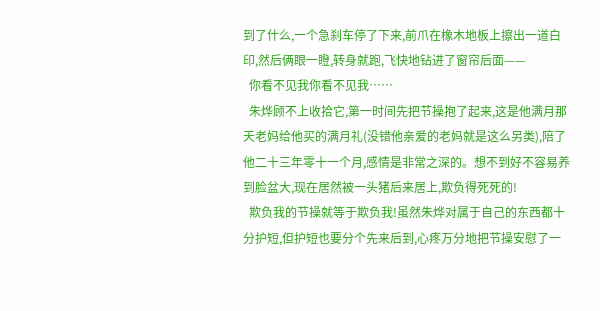到了什么,一个急刹车停了下来,前爪在橡木地板上擦出一道白印,然后俩眼一瞪,转身就跑,飞快地钻进了窗帘后面——
  你看不见我你看不见我……
  朱烨顾不上收拾它,第一时间先把节操抱了起来,这是他满月那天老妈给他买的满月礼(没错他亲爱的老妈就是这么另类),陪了他二十三年零十一个月,感情是非常之深的。想不到好不容易养到脸盆大,现在居然被一头猪后来居上,欺负得死死的!
  欺负我的节操就等于欺负我!虽然朱烨对属于自己的东西都十分护短,但护短也要分个先来后到,心疼万分地把节操安慰了一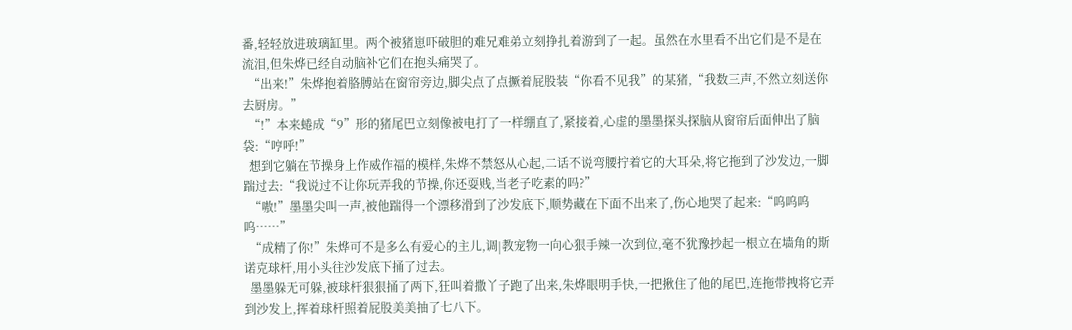番,轻轻放进玻璃缸里。两个被猪崽吓破胆的难兄难弟立刻挣扎着游到了一起。虽然在水里看不出它们是不是在流泪,但朱烨已经自动脑补它们在抱头痛哭了。
  “出来!”朱烨抱着胳膊站在窗帘旁边,脚尖点了点撅着屁股装“你看不见我”的某猪,“我数三声,不然立刻送你去厨房。”
  “!”本来蜷成“9”形的猪尾巴立刻像被电打了一样绷直了,紧接着,心虚的墨墨探头探脑从窗帘后面伸出了脑袋:“哼呼!”
  想到它躺在节操身上作威作福的模样,朱烨不禁怒从心起,二话不说弯腰拧着它的大耳朵,将它拖到了沙发边,一脚踹过去:“我说过不让你玩弄我的节操,你还耍贱,当老子吃素的吗?”
  “嗷!”墨墨尖叫一声,被他踹得一个漂移滑到了沙发底下,顺势藏在下面不出来了,伤心地哭了起来:“呜呜呜呜……”
  “成精了你!”朱烨可不是多么有爱心的主儿,调|教宠物一向心狠手辣一次到位,毫不犹豫抄起一根立在墙角的斯诺克球杆,用小头往沙发底下捅了过去。
  墨墨躲无可躲,被球杆狠狠捅了两下,狂叫着撒丫子跑了出来,朱烨眼明手快,一把揪住了他的尾巴,连拖带拽将它弄到沙发上,挥着球杆照着屁股美美抽了七八下。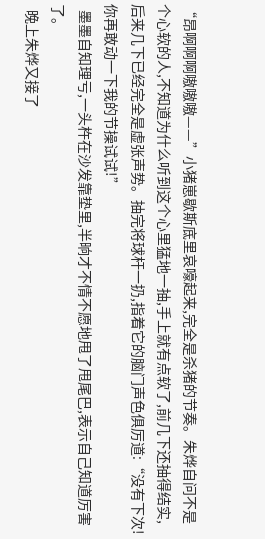“昂啊啊啊嗷嗷嗷——”小猪崽歇斯底里哀嚎起来,完全是杀猪的节奏。朱烨自问不是个心软的人,不知道为什么听到这个心里猛地一抽,手上就有点软了,前几下还抽得结实,后来几下已经完全是虚张声势。抽完将球杆一扔,指着它的脑门声色俱厉道:“没有下次!你再敢动一下我的节操试试!”
  墨墨自知理亏,一头杵在沙发靠垫里,半晌才不情不愿地甩了甩尾巴,表示自己知道厉害了。
  晚上朱烨又接了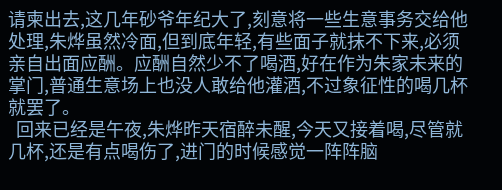请柬出去,这几年砂爷年纪大了,刻意将一些生意事务交给他处理,朱烨虽然冷面,但到底年轻,有些面子就抹不下来,必须亲自出面应酬。应酬自然少不了喝酒,好在作为朱家未来的掌门,普通生意场上也没人敢给他灌酒,不过象征性的喝几杯就罢了。
  回来已经是午夜,朱烨昨天宿醉未醒,今天又接着喝,尽管就几杯,还是有点喝伤了,进门的时候感觉一阵阵脑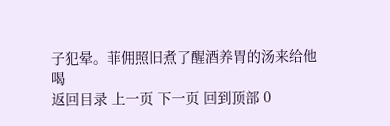子犯晕。菲佣照旧煮了醒酒养胃的汤来给他喝
返回目录 上一页 下一页 回到顶部 0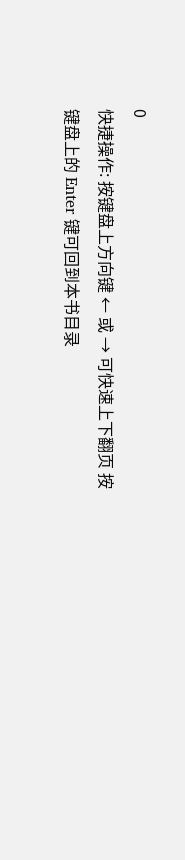0
快捷操作: 按键盘上方向键 ← 或 → 可快速上下翻页 按键盘上的 Enter 键可回到本书目录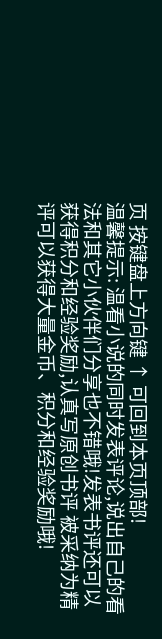页 按键盘上方向键 ↑ 可回到本页顶部!
温馨提示: 温看小说的同时发表评论,说出自己的看法和其它小伙伴们分享也不错哦!发表书评还可以获得积分和经验奖励,认真写原创书评 被采纳为精评可以获得大量金币、积分和经验奖励哦!